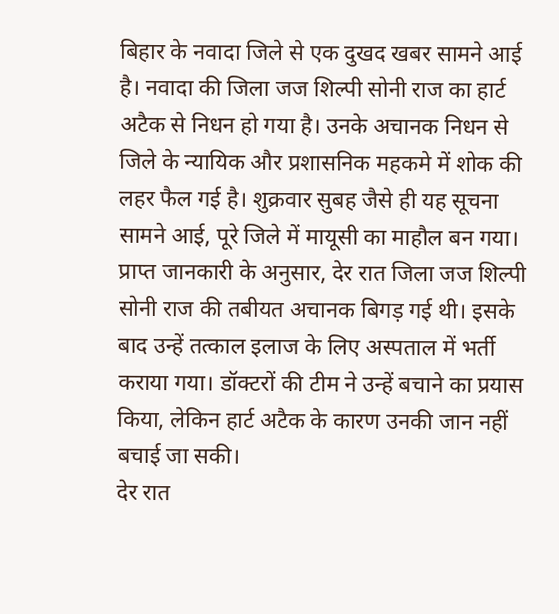बिहार के नवादा जिले से एक दुखद खबर सामने आई है। नवादा की जिला जज शिल्पी सोनी राज का हार्ट अटैक से निधन हो गया है। उनके अचानक निधन से जिले के न्यायिक और प्रशासनिक महकमे में शोक की लहर फैल गई है। शुक्रवार सुबह जैसे ही यह सूचना सामने आई, पूरे जिले में मायूसी का माहौल बन गया।
प्राप्त जानकारी के अनुसार, देर रात जिला जज शिल्पी सोनी राज की तबीयत अचानक बिगड़ गई थी। इसके बाद उन्हें तत्काल इलाज के लिए अस्पताल में भर्ती कराया गया। डॉक्टरों की टीम ने उन्हें बचाने का प्रयास किया, लेकिन हार्ट अटैक के कारण उनकी जान नहीं बचाई जा सकी।
देर रात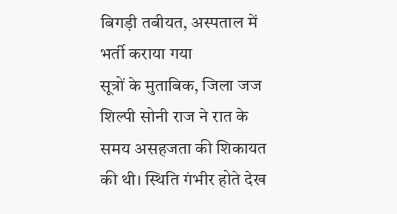बिगड़ी तबीयत, अस्पताल में भर्ती कराया गया
सूत्रों के मुताबिक, जिला जज शिल्पी सोनी राज ने रात के समय असहजता की शिकायत की थी। स्थिति गंभीर होते देख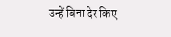उन्हें बिना देर किए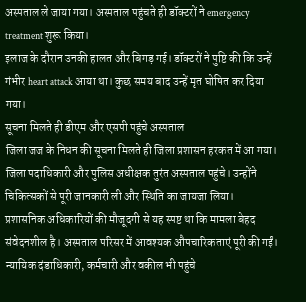अस्पताल ले जाया गया। अस्पताल पहुंचते ही डॉक्टरों ने emergency treatment शुरू किया।
इलाज के दौरान उनकी हालत और बिगड़ गई। डॉक्टरों ने पुष्टि की कि उन्हें गंभीर heart attack आया था। कुछ समय बाद उन्हें मृत घोषित कर दिया गया।
सूचना मिलते ही डीएम और एसपी पहुंचे अस्पताल
जिला जज के निधन की सूचना मिलते ही जिला प्रशासन हरकत में आ गया। जिला पदाधिकारी और पुलिस अधीक्षक तुरंत अस्पताल पहुंचे। उन्होंने चिकित्सकों से पूरी जानकारी ली और स्थिति का जायजा लिया।
प्रशासनिक अधिकारियों की मौजूदगी से यह स्पष्ट था कि मामला बेहद संवेदनशील है। अस्पताल परिसर में आवश्यक औपचारिकताएं पूरी की गईं।
न्यायिक दंडाधिकारी, कर्मचारी और वकील भी पहुंचे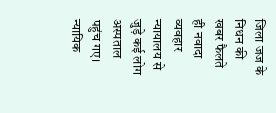जिला जज के निधन की खबर फैलते ही नवादा व्यवहार न्यायालय से जुड़े कई लोग अस्पताल पहुंच गए। न्यायिक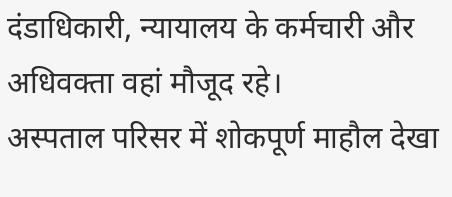दंडाधिकारी, न्यायालय के कर्मचारी और अधिवक्ता वहां मौजूद रहे।
अस्पताल परिसर में शोकपूर्ण माहौल देखा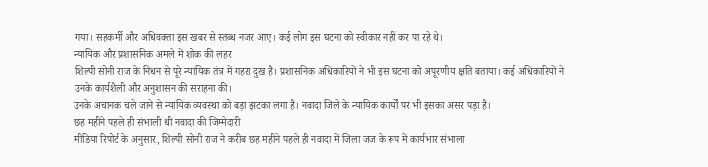गया। सहकर्मी और अधिवक्ता इस खबर से स्तब्ध नजर आए। कई लोग इस घटना को स्वीकार नहीं कर पा रहे थे।
न्यायिक और प्रशासनिक अमले में शोक की लहर
शिल्पी सोनी राज के निधन से पूरे न्यायिक तंत्र में गहरा दुख है। प्रशासनिक अधिकारियों ने भी इस घटना को अपूरणीय क्षति बताया। कई अधिकारियों ने उनके कार्यशैली और अनुशासन की सराहना की।
उनके अचानक चले जाने से न्यायिक व्यवस्था को बड़ा झटका लगा है। नवादा जिले के न्यायिक कार्यों पर भी इसका असर पड़ा है।
छह महीने पहले ही संभाली थी नवादा की जिम्मेदारी
मीडिया रिपोर्ट के अनुसार, शिल्पी सोनी राज ने करीब छह महीने पहले ही नवादा में जिला जज के रूप में कार्यभार संभाला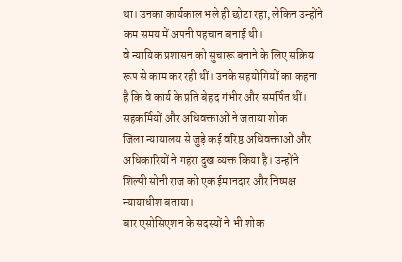था। उनका कार्यकाल भले ही छोटा रहा, लेकिन उन्होंने कम समय में अपनी पहचान बनाई थी।
वे न्यायिक प्रशासन को सुचारू बनाने के लिए सक्रिय रूप से काम कर रही थीं। उनके सहयोगियों का कहना है कि वे कार्य के प्रति बेहद गंभीर और समर्पित थीं।
सहकर्मियों और अधिवक्ताओं ने जताया शोक
जिला न्यायालय से जुड़े कई वरिष्ठ अधिवक्ताओं और अधिकारियों ने गहरा दुख व्यक्त किया है। उन्होंने शिल्पी सोनी राज को एक ईमानदार और निष्पक्ष न्यायाधीश बताया।
बार एसोसिएशन के सदस्यों ने भी शोक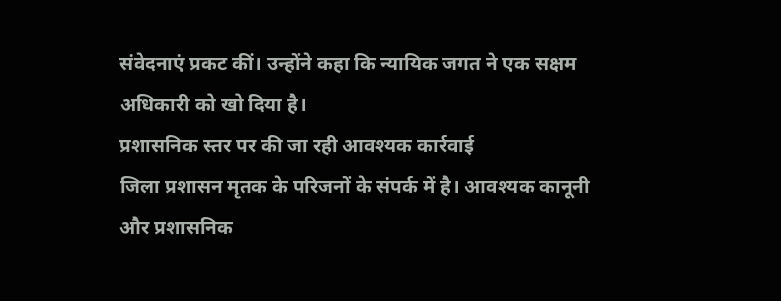संवेदनाएं प्रकट कीं। उन्होंने कहा कि न्यायिक जगत ने एक सक्षम अधिकारी को खो दिया है।
प्रशासनिक स्तर पर की जा रही आवश्यक कार्रवाई
जिला प्रशासन मृतक के परिजनों के संपर्क में है। आवश्यक कानूनी और प्रशासनिक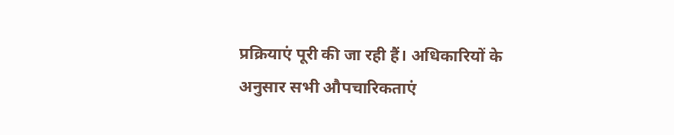प्रक्रियाएं पूरी की जा रही हैं। अधिकारियों के अनुसार सभी औपचारिकताएं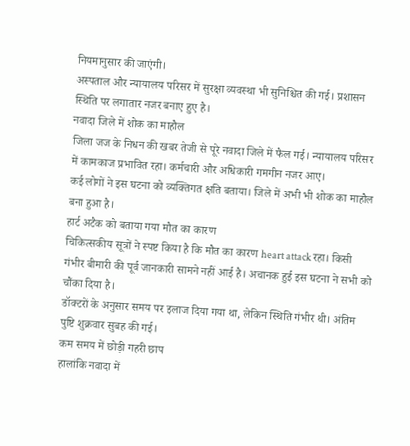नियमानुसार की जाएंगी।
अस्पताल और न्यायालय परिसर में सुरक्षा व्यवस्था भी सुनिश्चित की गई। प्रशासन स्थिति पर लगातार नजर बनाए हुए है।
नवादा जिले में शोक का माहौल
जिला जज के निधन की खबर तेजी से पूरे नवादा जिले में फैल गई। न्यायालय परिसर में कामकाज प्रभावित रहा। कर्मचारी और अधिकारी गमगीन नजर आए।
कई लोगों ने इस घटना को व्यक्तिगत क्षति बताया। जिले में अभी भी शोक का माहौल बना हुआ है।
हार्ट अटैक को बताया गया मौत का कारण
चिकित्सकीय सूत्रों ने स्पष्ट किया है कि मौत का कारण heart attack रहा। किसी गंभीर बीमारी की पूर्व जानकारी सामने नहीं आई है। अचानक हुई इस घटना ने सभी को चौंका दिया है।
डॉक्टरों के अनुसार समय पर इलाज दिया गया था, लेकिन स्थिति गंभीर थी। अंतिम पुष्टि शुक्रवार सुबह की गई।
कम समय में छोड़ी गहरी छाप
हालांकि नवादा में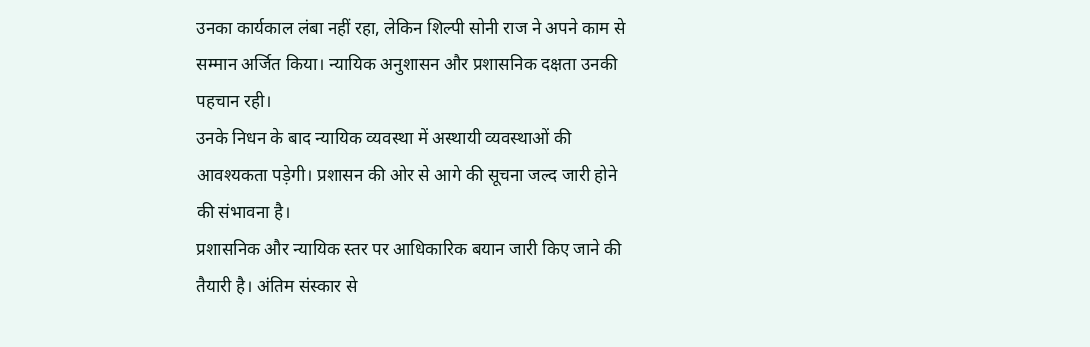उनका कार्यकाल लंबा नहीं रहा, लेकिन शिल्पी सोनी राज ने अपने काम से सम्मान अर्जित किया। न्यायिक अनुशासन और प्रशासनिक दक्षता उनकी पहचान रही।
उनके निधन के बाद न्यायिक व्यवस्था में अस्थायी व्यवस्थाओं की आवश्यकता पड़ेगी। प्रशासन की ओर से आगे की सूचना जल्द जारी होने की संभावना है।
प्रशासनिक और न्यायिक स्तर पर आधिकारिक बयान जारी किए जाने की तैयारी है। अंतिम संस्कार से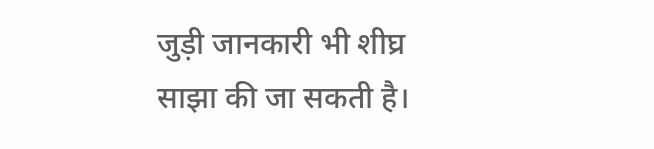जुड़ी जानकारी भी शीघ्र साझा की जा सकती है।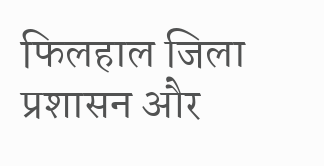फिलहाल जिला प्रशासन और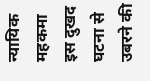न्यायिक महकमा इस दुखद घटना से उबरने की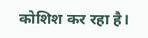कोशिश कर रहा है।